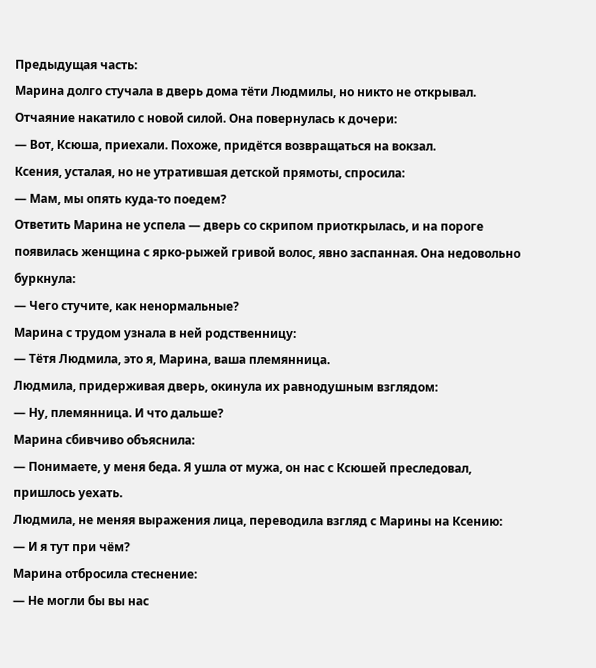Предыдущая часть:
Марина долго стучала в дверь дома тёти Людмилы, но никто не открывал. Отчаяние накатило с новой силой. Она повернулась к дочери:
— Вот, Ксюша, приехали. Похоже, придётся возвращаться на вокзал.
Ксения, усталая, но не утратившая детской прямоты, спросила:
— Мам, мы опять куда-то поедем?
Ответить Марина не успела — дверь со скрипом приоткрылась, и на пороге появилась женщина с ярко-рыжей гривой волос, явно заспанная. Она недовольно буркнула:
— Чего стучите, как ненормальные?
Марина с трудом узнала в ней родственницу:
— Тётя Людмила, это я, Марина, ваша племянница.
Людмила, придерживая дверь, окинула их равнодушным взглядом:
— Ну, племянница. И что дальше?
Марина сбивчиво объяснила:
— Понимаете, у меня беда. Я ушла от мужа, он нас с Ксюшей преследовал, пришлось уехать.
Людмила, не меняя выражения лица, переводила взгляд с Марины на Ксению:
— И я тут при чём?
Марина отбросила стеснение:
— Не могли бы вы нас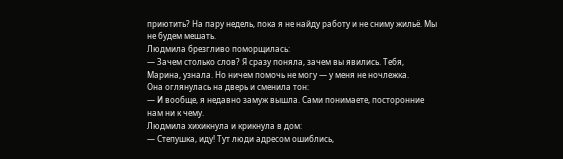приютить? На пару недель, пока я не найду работу и не сниму жильё. Мы не будем мешать.
Людмила брезгливо поморщилась:
— Зачем столько слов? Я сразу поняла, зачем вы явились. Тебя, Марина, узнала. Но ничем помочь не могу — у меня не ночлежка.
Она оглянулась на дверь и сменила тон:
— И вообще, я недавно замуж вышла. Сами понимаете, посторонние нам ни к чему.
Людмила хихикнула и крикнула в дом:
— Степушка, иду! Тут люди адресом ошиблись,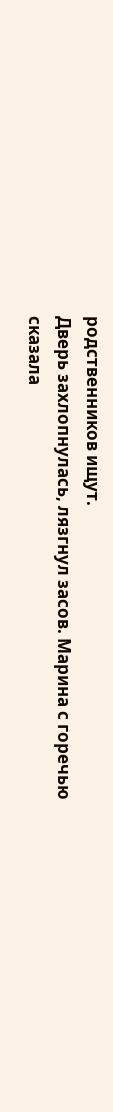родственников ищут.
Дверь захлопнулась, лязгнул засов. Марина с горечью сказала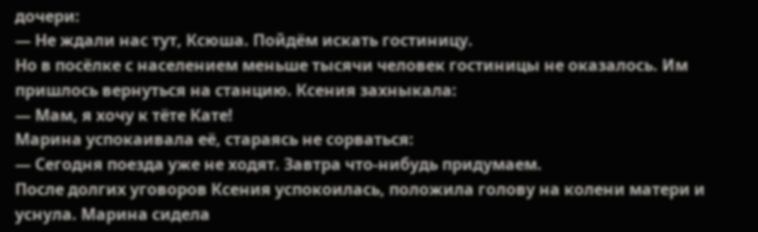дочери:
— Не ждали нас тут, Ксюша. Пойдём искать гостиницу.
Но в посёлке с населением меньше тысячи человек гостиницы не оказалось. Им пришлось вернуться на станцию. Ксения захныкала:
— Мам, я хочу к тёте Кате!
Марина успокаивала её, стараясь не сорваться:
— Сегодня поезда уже не ходят. Завтра что-нибудь придумаем.
После долгих уговоров Ксения успокоилась, положила голову на колени матери и уснула. Марина сидела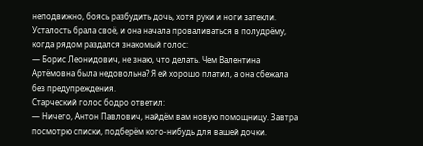неподвижно, боясь разбудить дочь, хотя руки и ноги затекли. Усталость брала своё, и она начала проваливаться в полудрёму, когда рядом раздался знакомый голос:
— Борис Леонидович, не знаю, что делать. Чем Валентина Артёмовна была недовольна? Я ей хорошо платил, а она сбежала без предупреждения.
Старческий голос бодро ответил:
— Ничего, Антон Павлович, найдём вам новую помощницу. Завтра посмотрю списки, подберём кого-нибудь для вашей дочки.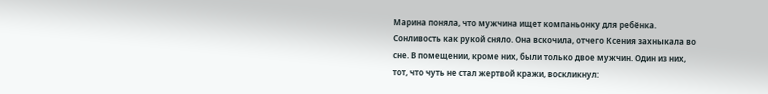Марина поняла, что мужчина ищет компаньонку для ребёнка. Сонливость как рукой сняло. Она вскочила, отчего Ксения захныкала во сне. В помещении, кроме них, были только двое мужчин. Один из них, тот, что чуть не стал жертвой кражи, воскликнул: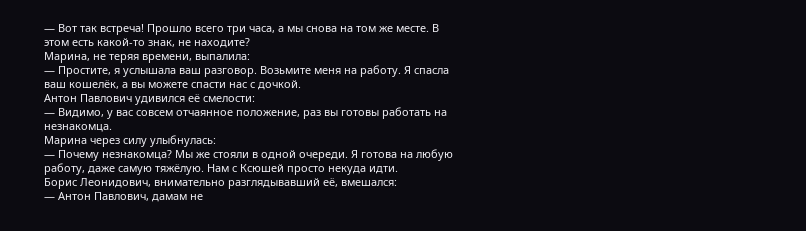— Вот так встреча! Прошло всего три часа, а мы снова на том же месте. В этом есть какой-то знак, не находите?
Марина, не теряя времени, выпалила:
— Простите, я услышала ваш разговор. Возьмите меня на работу. Я спасла ваш кошелёк, а вы можете спасти нас с дочкой.
Антон Павлович удивился её смелости:
— Видимо, у вас совсем отчаянное положение, раз вы готовы работать на незнакомца.
Марина через силу улыбнулась:
— Почему незнакомца? Мы же стояли в одной очереди. Я готова на любую работу, даже самую тяжёлую. Нам с Ксюшей просто некуда идти.
Борис Леонидович, внимательно разглядывавший её, вмешался:
— Антон Павлович, дамам не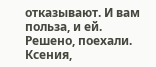отказывают. И вам польза, и ей. Решено, поехали.
Ксения,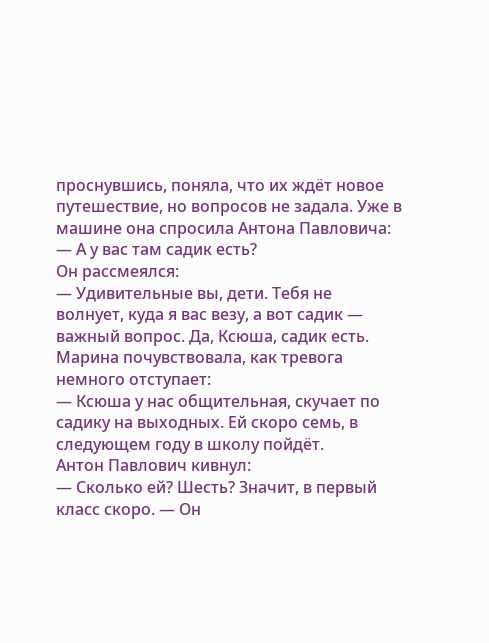проснувшись, поняла, что их ждёт новое путешествие, но вопросов не задала. Уже в машине она спросила Антона Павловича:
— А у вас там садик есть?
Он рассмеялся:
— Удивительные вы, дети. Тебя не волнует, куда я вас везу, а вот садик — важный вопрос. Да, Ксюша, садик есть.
Марина почувствовала, как тревога немного отступает:
— Ксюша у нас общительная, скучает по садику на выходных. Ей скоро семь, в следующем году в школу пойдёт.
Антон Павлович кивнул:
— Сколько ей? Шесть? Значит, в первый класс скоро. — Он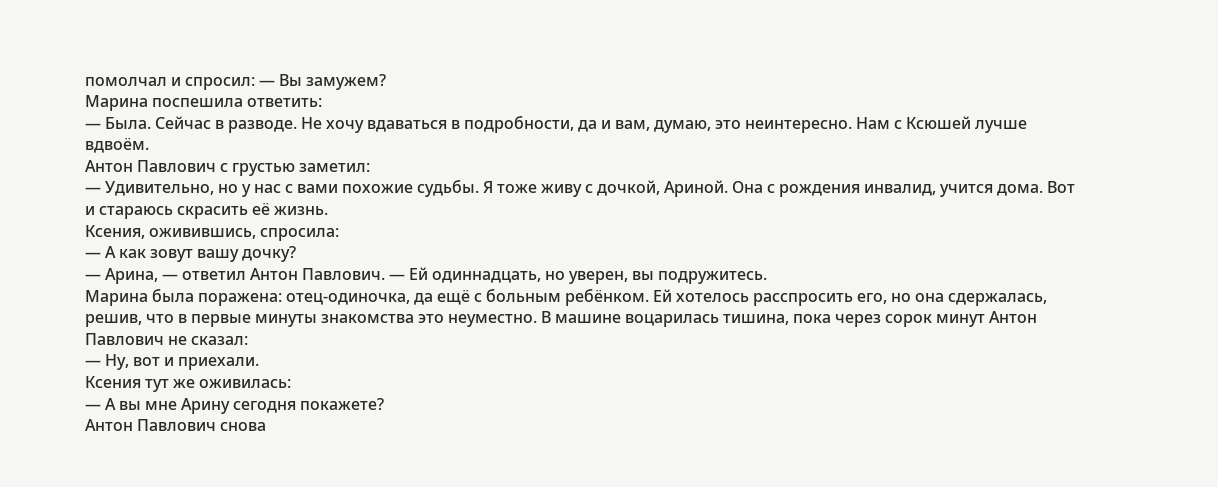помолчал и спросил: — Вы замужем?
Марина поспешила ответить:
— Была. Сейчас в разводе. Не хочу вдаваться в подробности, да и вам, думаю, это неинтересно. Нам с Ксюшей лучше вдвоём.
Антон Павлович с грустью заметил:
— Удивительно, но у нас с вами похожие судьбы. Я тоже живу с дочкой, Ариной. Она с рождения инвалид, учится дома. Вот и стараюсь скрасить её жизнь.
Ксения, оживившись, спросила:
— А как зовут вашу дочку?
— Арина, — ответил Антон Павлович. — Ей одиннадцать, но уверен, вы подружитесь.
Марина была поражена: отец-одиночка, да ещё с больным ребёнком. Ей хотелось расспросить его, но она сдержалась, решив, что в первые минуты знакомства это неуместно. В машине воцарилась тишина, пока через сорок минут Антон Павлович не сказал:
— Ну, вот и приехали.
Ксения тут же оживилась:
— А вы мне Арину сегодня покажете?
Антон Павлович снова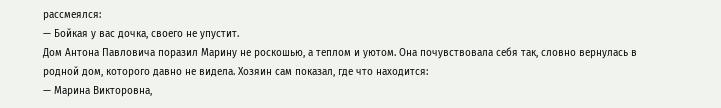рассмеялся:
— Бойкая у вас дочка, своего не упустит.
Дом Антона Павловича поразил Марину не роскошью, а теплом и уютом. Она почувствовала себя так, словно вернулась в родной дом, которого давно не видела. Хозяин сам показал, где что находится:
— Марина Викторовна,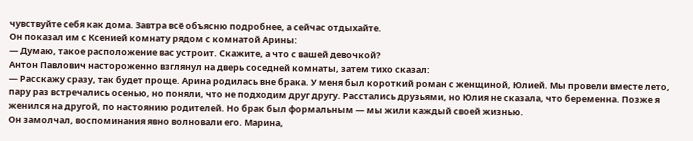чувствуйте себя как дома. Завтра всё объясню подробнее, а сейчас отдыхайте.
Он показал им с Ксенией комнату рядом с комнатой Арины:
— Думаю, такое расположение вас устроит. Скажите, а что с вашей девочкой?
Антон Павлович настороженно взглянул на дверь соседней комнаты, затем тихо сказал:
— Расскажу сразу, так будет проще. Арина родилась вне брака. У меня был короткий роман с женщиной, Юлией. Мы провели вместе лето, пару раз встречались осенью, но поняли, что не подходим друг другу. Расстались друзьями, но Юлия не сказала, что беременна. Позже я женился на другой, по настоянию родителей. Но брак был формальным — мы жили каждый своей жизнью.
Он замолчал, воспоминания явно волновали его. Марина,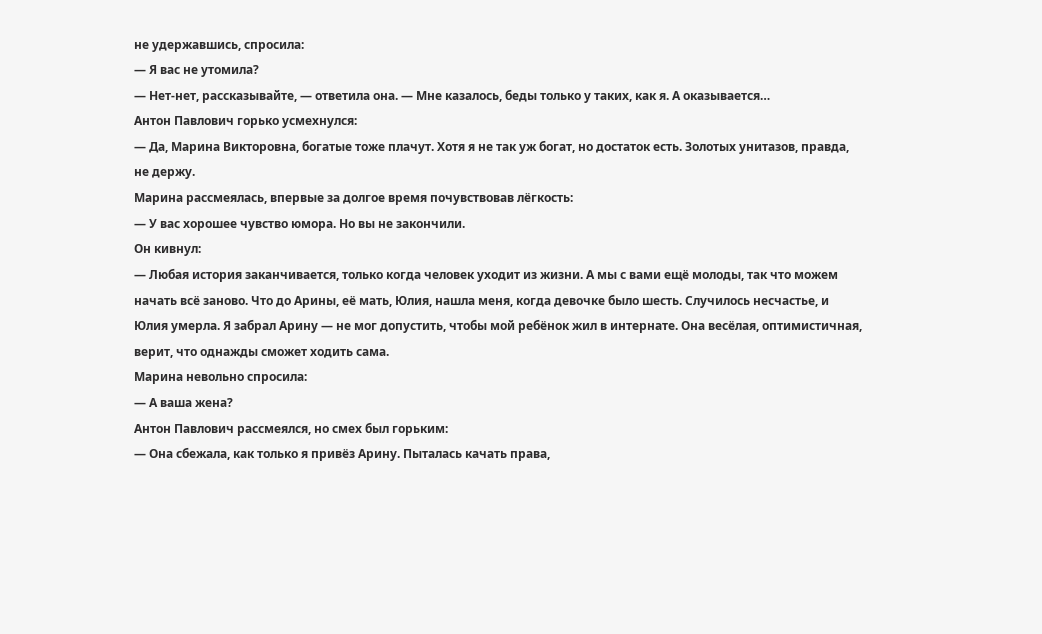не удержавшись, спросила:
— Я вас не утомила?
— Нет-нет, рассказывайте, — ответила она. — Мне казалось, беды только у таких, как я. А оказывается…
Антон Павлович горько усмехнулся:
— Да, Марина Викторовна, богатые тоже плачут. Хотя я не так уж богат, но достаток есть. Золотых унитазов, правда, не держу.
Марина рассмеялась, впервые за долгое время почувствовав лёгкость:
— У вас хорошее чувство юмора. Но вы не закончили.
Он кивнул:
— Любая история заканчивается, только когда человек уходит из жизни. А мы с вами ещё молоды, так что можем начать всё заново. Что до Арины, её мать, Юлия, нашла меня, когда девочке было шесть. Случилось несчастье, и Юлия умерла. Я забрал Арину — не мог допустить, чтобы мой ребёнок жил в интернате. Она весёлая, оптимистичная, верит, что однажды сможет ходить сама.
Марина невольно спросила:
— А ваша жена?
Антон Павлович рассмеялся, но смех был горьким:
— Она сбежала, как только я привёз Арину. Пыталась качать права,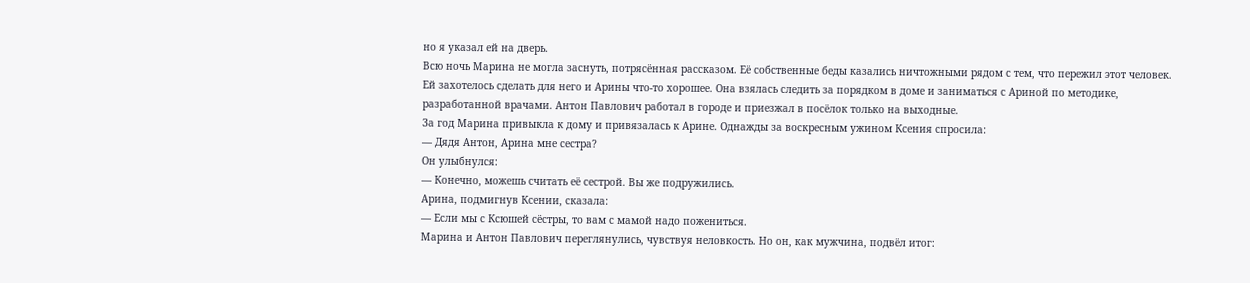но я указал ей на дверь.
Всю ночь Марина не могла заснуть, потрясённая рассказом. Её собственные беды казались ничтожными рядом с тем, что пережил этот человек. Ей захотелось сделать для него и Арины что-то хорошее. Она взялась следить за порядком в доме и заниматься с Ариной по методике, разработанной врачами. Антон Павлович работал в городе и приезжал в посёлок только на выходные.
За год Марина привыкла к дому и привязалась к Арине. Однажды за воскресным ужином Ксения спросила:
— Дядя Антон, Арина мне сестра?
Он улыбнулся:
— Конечно, можешь считать её сестрой. Вы же подружились.
Арина, подмигнув Ксении, сказала:
— Если мы с Ксюшей сёстры, то вам с мамой надо пожениться.
Марина и Антон Павлович переглянулись, чувствуя неловкость. Но он, как мужчина, подвёл итог: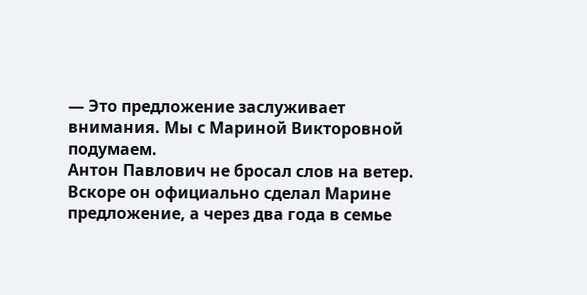— Это предложение заслуживает внимания. Мы с Мариной Викторовной подумаем.
Антон Павлович не бросал слов на ветер. Вскоре он официально сделал Марине предложение, а через два года в семье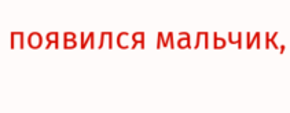появился мальчик,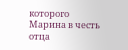которого Марина в честь отца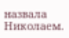назвала Николаем.